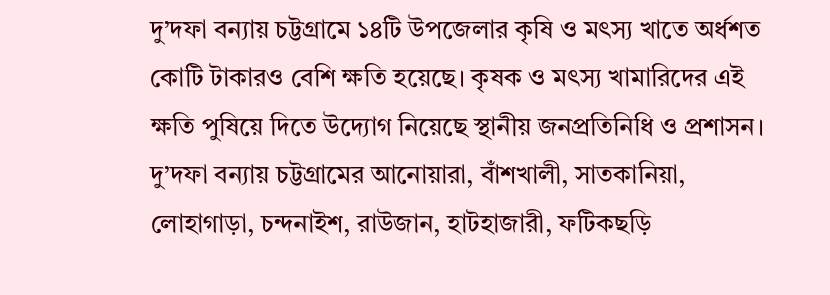দু’দফা বন্যায় চট্টগ্রামে ১৪টি উপজেলার কৃষি ও মৎস্য খাতে অর্ধশত কোটি টাকারও বেশি ক্ষতি হয়েছে। কৃষক ও মৎস্য খামারিদের এই ক্ষতি পুষিয়ে দিতে উদ্যোগ নিয়েছে স্থানীয় জনপ্রতিনিধি ও প্রশাসন।
দু’দফা বন্যায় চট্টগ্রামের আনোয়ারা, বাঁশখালী, সাতকানিয়া, লোহাগাড়া, চন্দনাইশ, রাউজান, হাটহাজারী, ফটিকছড়ি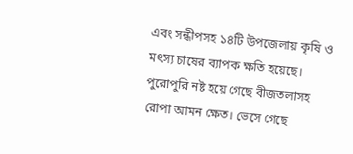এবং সন্ধীপসহ ১৪টি উপজেলায় কৃষি ও মৎস্য চাষের ব্যাপক ক্ষতি হয়েছে। পুরোপুরি নষ্ট হয়ে গেছে বীজতলাসহ রোপা আমন ক্ষেত। ভেসে গেছে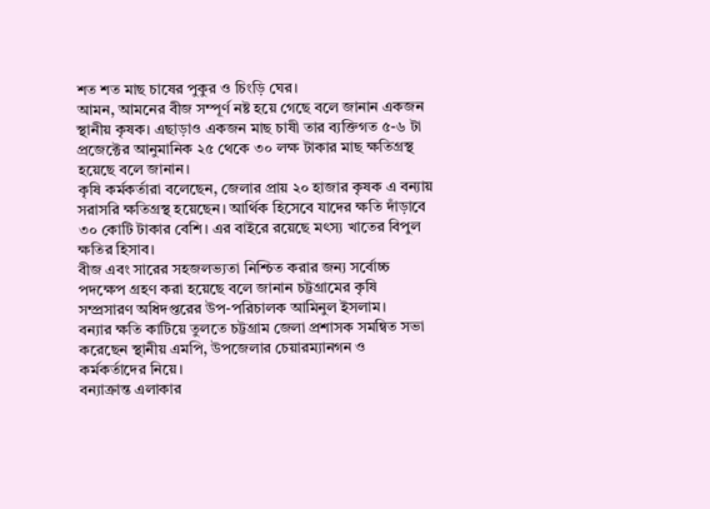শত শত মাছ চাষের পুকুর ও চিংড়ি ঘের।
আমন, আমনের বীজ সম্পূর্ণ নষ্ট হয়ে গেছে বলে জানান একজন স্থানীয় কৃষক। এছাড়াও একজন মাছ চাষী তার ব্যক্তিগত ৫-৬ টা প্রজেক্টের আনুমানিক ২৫ থেকে ৩০ লক্ষ টাকার মাছ ক্ষতিগ্রস্থ হয়েছে বলে জানান।
কৃষি কর্মকর্তারা বলেছেন, জেলার প্রায় ২০ হাজার কৃষক এ বন্যায় সরাসরি ক্ষতিগ্রস্থ হয়েছেন। আর্থিক হিসেবে যাদের ক্ষতি দাঁড়াবে ৩০ কোটি টাকার বেশি। এর বাইরে রয়েছে মৎস্য খাতের বিপুল ক্ষতির হিসাব।
বীজ এবং সারের সহজলভ্যতা নিশ্চিত করার জন্য সর্বোচ্চ পদক্ষেপ গ্রহণ করা হয়েছে বলে জানান চট্টগ্রামের কৃষি সম্প্রসারণ অধিদপ্তরের উপ-পরিচালক আমিনুল ইসলাম।
বন্যার ক্ষতি কাটিয়ে তুলতে চট্টগ্রাম জেলা প্রশাসক সমন্বিত সভা করেছেন স্থানীয় এমপি, উপজেলার চেয়ারম্যানগন ও কর্মকর্তাদের নিয়ে।
বন্যাক্রান্ত এলাকার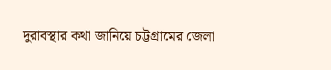দুরাবস্থার কথা জানিয়ে চট্টগ্রামের জেলা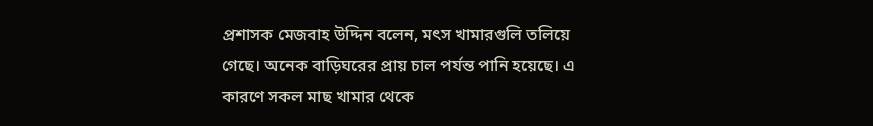প্রশাসক মেজবাহ উদ্দিন বলেন, মৎস খামারগুলি তলিয়ে গেছে। অনেক বাড়িঘরের প্রায় চাল পর্যন্ত পানি হয়েছে। এ কারণে সকল মাছ খামার থেকে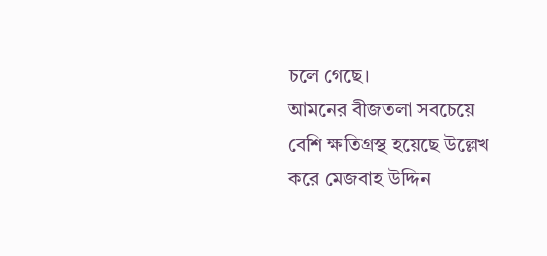চলে গেছে।
আমনের বীজতলা সবচেয়ে বেশি ক্ষতিগ্রস্থ হয়েছে উল্লেখ করে মেজবাহ উদ্দিন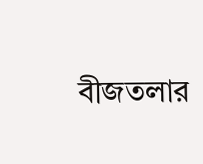বীজতলার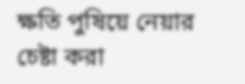ক্ষতি পুষিয়ে নেয়ার চেষ্টা করা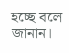হচ্ছে বলে জানান।